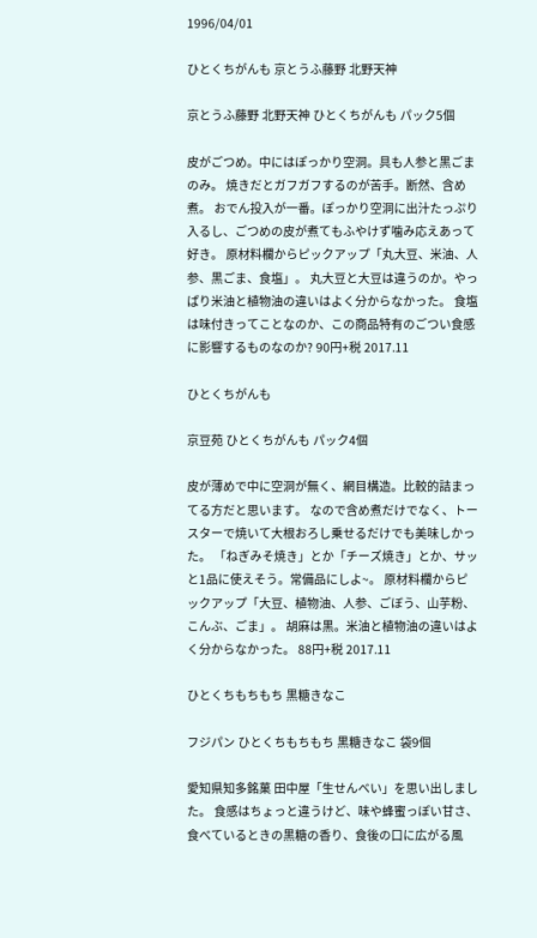1996/04/01

ひとくちがんも 京とうふ藤野 北野天神

京とうふ藤野 北野天神 ひとくちがんも パック5個

皮がごつめ。中にはぽっかり空洞。具も人参と黒ごまのみ。 焼きだとガフガフするのが苦手。断然、含め煮。 おでん投入が一番。ぽっかり空洞に出汁たっぷり入るし、ごつめの皮が煮てもふやけず噛み応えあって好き。 原材料欄からピックアップ「丸大豆、米油、人参、黒ごま、食塩」。 丸大豆と大豆は違うのか。やっぱり米油と植物油の違いはよく分からなかった。 食塩は味付きってことなのか、この商品特有のごつい食感に影響するものなのか? 90円+税 2017.11

ひとくちがんも

京豆苑 ひとくちがんも パック4個

皮が薄めで中に空洞が無く、網目構造。比較的詰まってる方だと思います。 なので含め煮だけでなく、トースターで焼いて大根おろし乗せるだけでも美味しかった。 「ねぎみそ焼き」とか「チーズ焼き」とか、サッと1品に使えそう。常備品にしよ~。 原材料欄からピックアップ「大豆、植物油、人参、ごぼう、山芋粉、こんぶ、ごま」。 胡麻は黒。米油と植物油の違いはよく分からなかった。 88円+税 2017.11

ひとくちもちもち 黒糖きなこ

フジパン ひとくちもちもち 黒糖きなこ 袋9個

愛知県知多銘菓 田中屋「生せんべい」を思い出しました。 食感はちょっと違うけど、味や蜂蜜っぽい甘さ、食べているときの黒糖の香り、食後の口に広がる風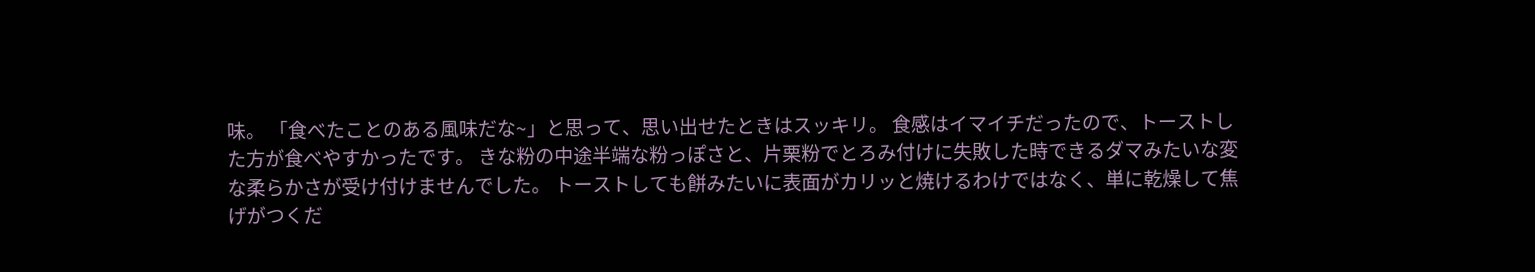味。 「食べたことのある風味だな~」と思って、思い出せたときはスッキリ。 食感はイマイチだったので、トーストした方が食べやすかったです。 きな粉の中途半端な粉っぽさと、片栗粉でとろみ付けに失敗した時できるダマみたいな変な柔らかさが受け付けませんでした。 トーストしても餅みたいに表面がカリッと焼けるわけではなく、単に乾燥して焦げがつくだ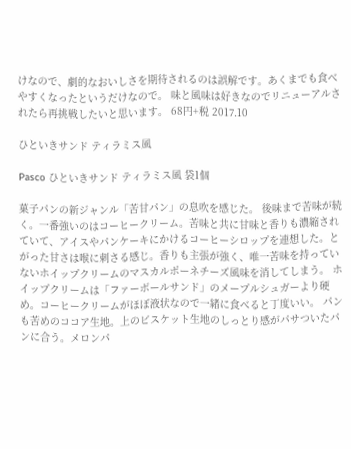けなので、劇的なおいしさを期待されるのは誤解です。あくまでも食べやすくなったというだけなので。 味と風味は好きなのでリニューアルされたら再挑戦したいと思います。 68円+税 2017.10

ひといきサンド ティラミス風

Pasco ひといきサンド ティラミス風 袋1個

菓子パンの新ジャンル「苦甘パン」の息吹を感じた。 後味まで苦味が続く。一番強いのはコーヒークリーム。苦味と共に甘味と香りも濃縮されていて、アイスやパンケーキにかけるコーヒーシロップを連想した。とがった甘さは喉に刺さる感じ。香りも主張が強く、唯一苦味を持っていないホイップクリームのマスカルポーネチーズ風味を消してしまう。 ホイップクリームは「ファーボールサンド」のメープルシュガーより硬め。コーヒークリームがほぼ液状なので一緒に食べると丁度いい。 パンも苦めのココア生地。上のビスケット生地のしっとり感がパサついたパンに合う。メロンパ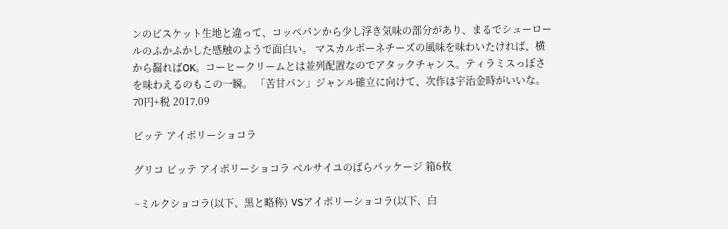ンのビスケット生地と違って、コッペパンから少し浮き気味の部分があり、まるでシューロールのふかふかした感触のようで面白い。 マスカルポーネチーズの風味を味わいたければ、横から齧ればOK。コーヒークリームとは並列配置なのでアタックチャンス。ティラミスっぽさを味わえるのもこの一瞬。 「苦甘パン」ジャンル確立に向けて、次作は宇治金時がいいな。 70円+税 2017.09

ビッテ アイボリーショコラ

グリコ ビッテ アイボリーショコラ ベルサイユのばらパッケージ 箱6枚

~ミルクショコラ(以下、黒と略称) VSアイボリーショコラ(以下、白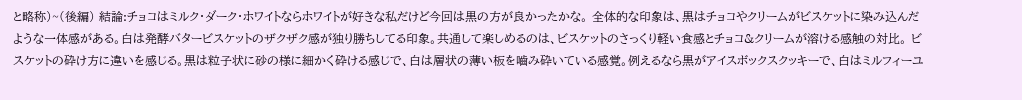と略称)~(後編) 結論:チョコはミルク・ダーク・ホワイトならホワイトが好きな私だけど今回は黒の方が良かったかな。 全体的な印象は、黒はチョコやクリームがビスケットに染み込んだような一体感がある。白は発酵バタービスケットのザクザク感が独り勝ちしてる印象。共通して楽しめるのは、ビスケットのさっくり軽い食感とチョコ&クリームが溶ける感触の対比。 ビスケットの砕け方に違いを感じる。黒は粒子状に砂の様に細かく砕ける感じで、白は層状の薄い板を嚙み砕いている感覚。例えるなら黒がアイスボックスクッキーで、白はミルフィーユ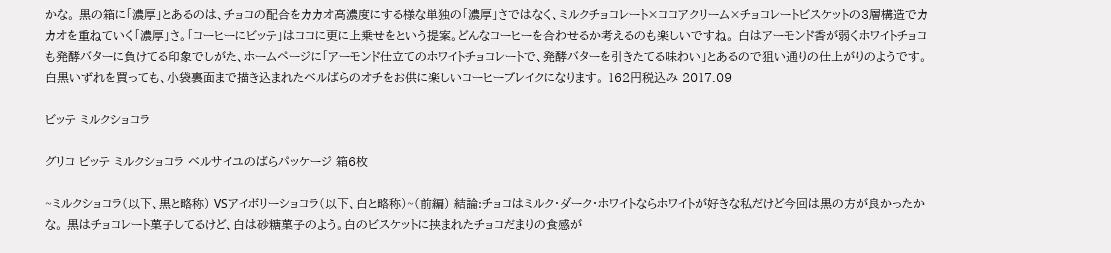かな。 黒の箱に「濃厚」とあるのは、チョコの配合をカカオ高濃度にする様な単独の「濃厚」さではなく、ミルクチョコレート×ココアクリーム×チョコレートビスケットの3層構造でカカオを重ねていく「濃厚」さ。「コーヒーにビッテ」はココに更に上乗せをという提案。どんなコーヒーを合わせるか考えるのも楽しいですね。 白はアーモンド香が弱くホワイトチョコも発酵バターに負けてる印象でしがた、ホームページに「アーモンド仕立てのホワイトチョコレートで、発酵バターを引きたてる味わい」とあるので狙い通りの仕上がりのようです。 白黒いずれを買っても、小袋裏面まで描き込まれたベルばらのオチをお供に楽しいコーヒーブレイクになります。 162円税込み 2017.09

ビッテ ミルクショコラ

グリコ ビッテ ミルクショコラ ベルサイユのばらパッケージ 箱6枚

~ミルクショコラ(以下、黒と略称) VSアイボリーショコラ(以下、白と略称)~(前編) 結論:チョコはミルク・ダーク・ホワイトならホワイトが好きな私だけど今回は黒の方が良かったかな。 黒はチョコレート菓子してるけど、白は砂糖菓子のよう。白のビスケットに挟まれたチョコだまりの食感が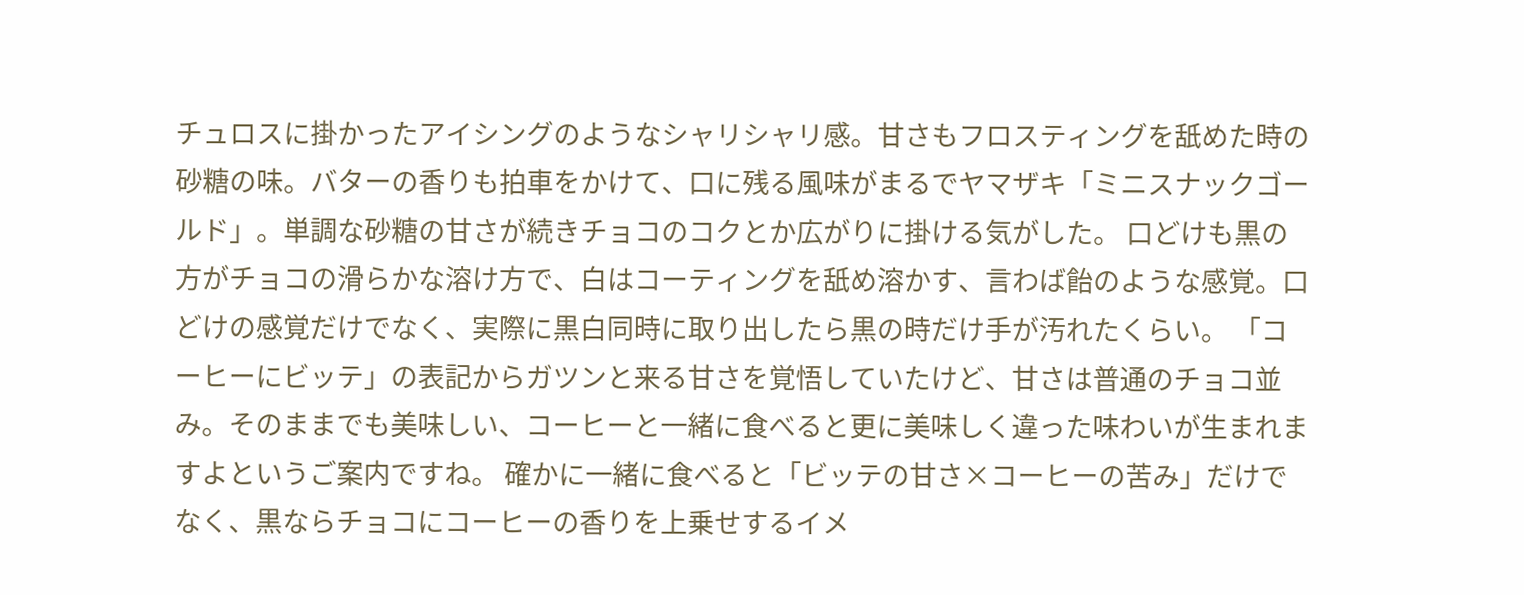チュロスに掛かったアイシングのようなシャリシャリ感。甘さもフロスティングを舐めた時の砂糖の味。バターの香りも拍車をかけて、口に残る風味がまるでヤマザキ「ミニスナックゴールド」。単調な砂糖の甘さが続きチョコのコクとか広がりに掛ける気がした。 口どけも黒の方がチョコの滑らかな溶け方で、白はコーティングを舐め溶かす、言わば飴のような感覚。口どけの感覚だけでなく、実際に黒白同時に取り出したら黒の時だけ手が汚れたくらい。 「コーヒーにビッテ」の表記からガツンと来る甘さを覚悟していたけど、甘さは普通のチョコ並み。そのままでも美味しい、コーヒーと一緒に食べると更に美味しく違った味わいが生まれますよというご案内ですね。 確かに一緒に食べると「ビッテの甘さ×コーヒーの苦み」だけでなく、黒ならチョコにコーヒーの香りを上乗せするイメ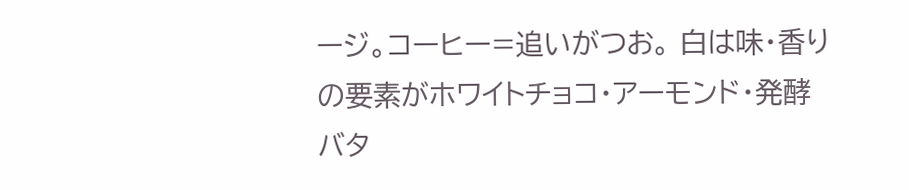ージ。コーヒー=追いがつお。 白は味・香りの要素がホワイトチョコ・アーモンド・発酵バタ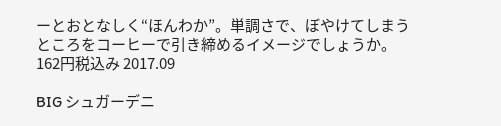ーとおとなしく“ほんわか”。単調さで、ぼやけてしまうところをコーヒーで引き締めるイメージでしょうか。 162円税込み 2017.09

BIG シュガーデニ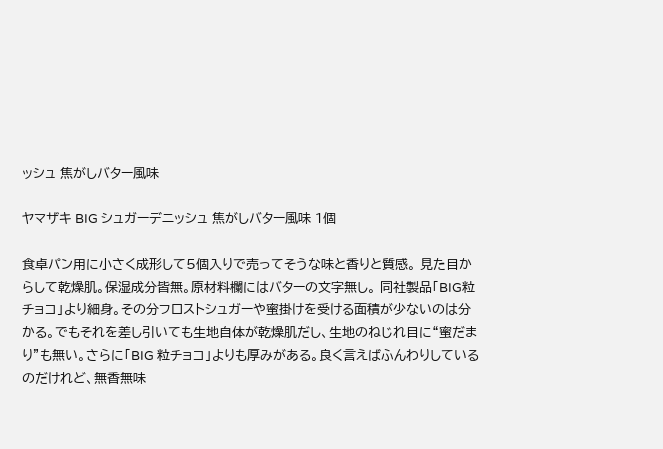ッシュ 焦がしバター風味

ヤマザキ BIG シュガーデニッシュ 焦がしバター風味 1個

食卓パン用に小さく成形して5個入りで売ってそうな味と香りと質感。 見た目からして乾燥肌。保湿成分皆無。原材料欄にはバターの文字無し。 同社製品「BIG粒チョコ」より細身。その分フロストシュガーや蜜掛けを受ける面積が少ないのは分かる。でもそれを差し引いても生地自体が乾燥肌だし、生地のねじれ目に“蜜だまり”も無い。さらに「BIG 粒チョコ」よりも厚みがある。良く言えばふんわりしているのだけれど、無香無味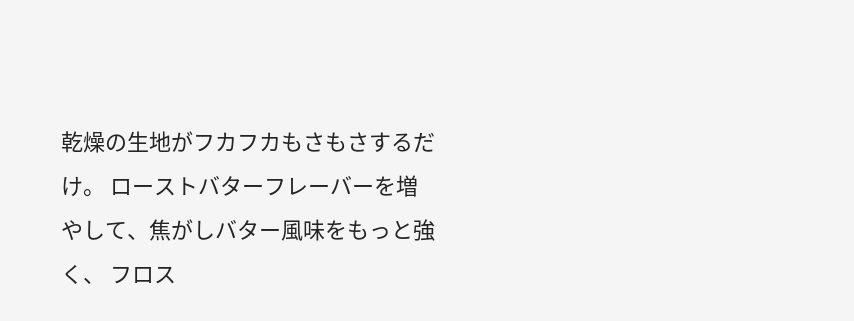乾燥の生地がフカフカもさもさするだけ。 ローストバターフレーバーを増やして、焦がしバター風味をもっと強く、 フロス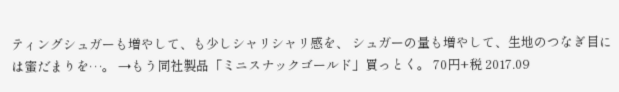ティングシュガーも増やして、も少しシャリシャリ感を、 シュガーの量も増やして、生地のつなぎ目には蜜だまりを…。 →もう同社製品「ミニスナックゴールド」買っとく。 70円+税 2017.09